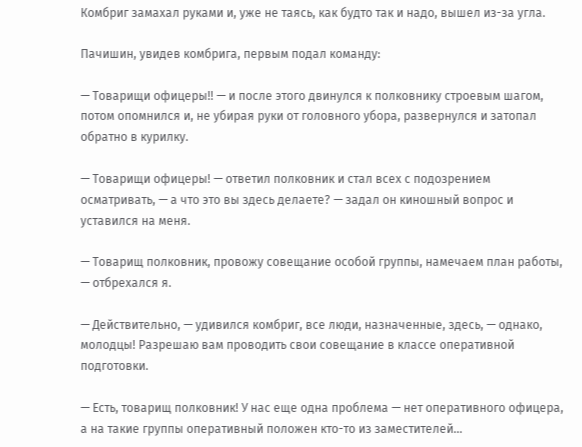Комбриг замахал руками и, уже не таясь, как будто так и надо, вышел из-за угла.

Пачишин, увидев комбрига, первым подал команду:

— Товарищи офицеры!! — и после этого двинулся к полковнику строевым шагом, потом опомнился и, не убирая руки от головного убора, развернулся и затопал обратно в курилку.

— Товарищи офицеры! — ответил полковник и стал всех с подозрением осматривать, — а что это вы здесь делаете? — задал он киношный вопрос и уставился на меня.

— Товарищ полковник, провожу совещание особой группы, намечаем план работы, — отбрехался я.

— Действительно, — удивился комбриг, все люди, назначенные, здесь, — однако, молодцы! Разрешаю вам проводить свои совещание в классе оперативной подготовки.

— Есть, товарищ полковник! У нас еще одна проблема — нет оперативного офицера, а на такие группы оперативный положен кто-то из заместителей…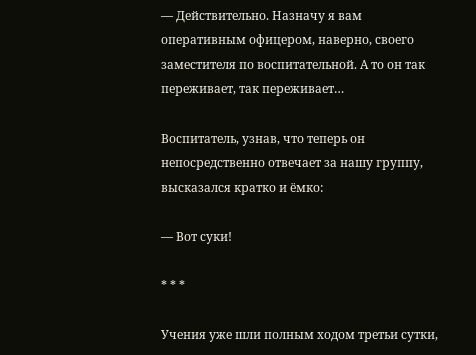— Действительно. Назначу я вам оперативным офицером, наверно, своего заместителя по воспитательной. А то он так переживает, так переживает…

Воспитатель, узнав, что теперь он непосредственно отвечает за нашу группу, высказался кратко и ёмко:

— Вот суки!

* * *

Учения уже шли полным ходом третьи сутки,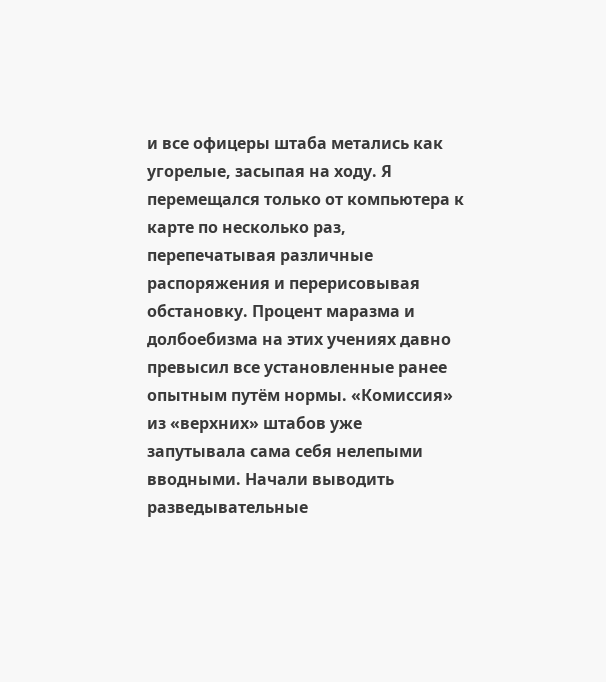и все офицеры штаба метались как угорелые, засыпая на ходу. Я перемещался только от компьютера к карте по несколько раз, перепечатывая различные распоряжения и перерисовывая обстановку. Процент маразма и долбоебизма на этих учениях давно превысил все установленные ранее опытным путём нормы. «Комиссия» из «верхних» штабов уже запутывала сама себя нелепыми вводными. Начали выводить разведывательные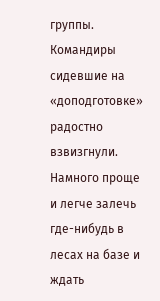группы. Командиры сидевшие на «доподготовке» радостно взвизгнули. Намного проще и легче залечь где-нибудь в лесах на базе и ждать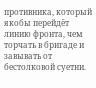противника, который якобы перейдёт линию фронта, чем торчать в бригаде и завывать от бестолковой суетни.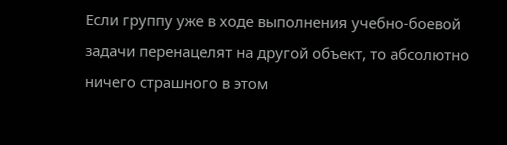Если группу уже в ходе выполнения учебно-боевой задачи перенацелят на другой объект, то абсолютно ничего страшного в этом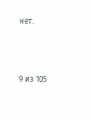нет.



9 из 105